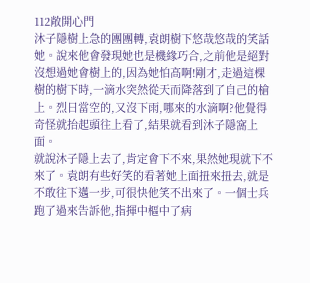112敞開心門
沐子隱樹上急的團團轉,袁朗樹下悠哉悠哉的笑話她。說來他會發現她也是機緣巧合,之前他是絕對沒想過她會樹上的,因為她怕高啊!剛才,走過這棵樹的樹下時,一滴水突然從天而降落到了自己的槍上。烈日當空的,又沒下雨,哪來的水滴啊?他覺得奇怪就抬起頭往上看了,結果就看到沐子隱窩上面。
就說沐子隱上去了,肯定會下不來,果然她現就下不來了。袁朗有些好笑的看著她上面扭來扭去,就是不敢往下邁一步,可很快他笑不出來了。一個士兵跑了過來告訴他,指揮中樞中了病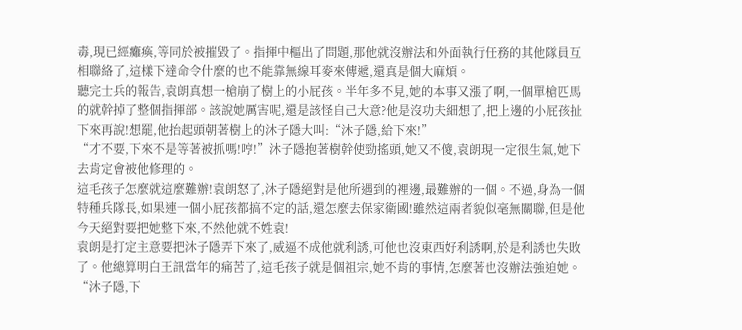毒,現已經癱瘓,等同於被摧毀了。指揮中樞出了問題,那他就沒辦法和外面執行任務的其他隊員互相聯絡了,這樣下達命令什麼的也不能靠無線耳麥來傳遞,還真是個大麻煩。
聽完士兵的報告,袁朗真想一槍崩了樹上的小屁孩。半年多不見,她的本事又漲了啊,一個單槍匹馬的就幹掉了整個指揮部。該說她厲害呢,還是該怪自己大意?他是沒功夫細想了,把上邊的小屁孩扯下來再說!想罷,他抬起頭朝著樹上的沐子隱大叫:“沐子隱,給下來!”
“才不要,下來不是等著被抓嗎!哼!”沐子隱抱著樹幹使勁搖頭,她又不傻,袁朗現一定很生氣,她下去肯定會被他修理的。
這毛孩子怎麼就這麼難辦!袁朗怒了,沐子隱絕對是他所遇到的裡邊,最難辦的一個。不過,身為一個特種兵隊長,如果連一個小屁孩都搞不定的話,還怎麼去保家衛國!雖然這兩者貌似毫無關聯,但是他今天絕對要把她整下來,不然他就不姓袁!
袁朗是打定主意要把沐子隱弄下來了,威逼不成他就利誘,可他也沒東西好利誘啊,於是利誘也失敗了。他總算明白王訊當年的痛苦了,這毛孩子就是個祖宗,她不肯的事情,怎麼著也沒辦法強迫她。
“沐子隱,下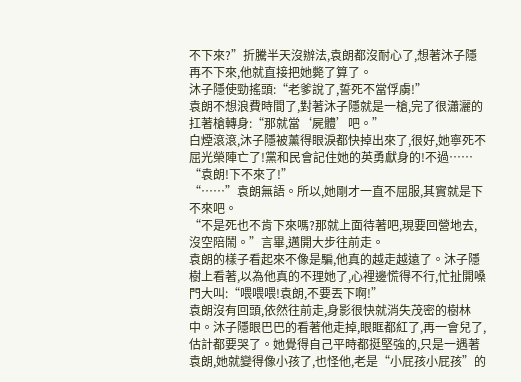不下來?”折騰半天沒辦法,袁朗都沒耐心了,想著沐子隱再不下來,他就直接把她斃了算了。
沐子隱使勁搖頭:“老爹說了,誓死不當俘虜!”
袁朗不想浪費時間了,對著沐子隱就是一槍,完了很瀟灑的扛著槍轉身:“那就當‘屍體’吧。”
白煙滾滾,沐子隱被薰得眼淚都快掉出來了,很好,她寧死不屈光榮陣亡了!黨和民會記住她的英勇獻身的!不過……
“袁朗!下不來了!”
“……”袁朗無語。所以,她剛才一直不屈服,其實就是下不來吧。
“不是死也不肯下來嗎?那就上面待著吧,現要回營地去,沒空陪鬧。”言畢,邁開大步往前走。
袁朗的樣子看起來不像是騙,他真的越走越遠了。沐子隱樹上看著,以為他真的不理她了,心裡邊慌得不行,忙扯開嗓門大叫:“喂喂喂!袁朗,不要丟下啊!”
袁朗沒有回頭,依然往前走,身影很快就消失茂密的樹林中。沐子隱眼巴巴的看著他走掉,眼眶都紅了,再一會兒了,估計都要哭了。她覺得自己平時都挺堅強的,只是一遇著袁朗,她就變得像小孩了,也怪他,老是“小屁孩小屁孩”的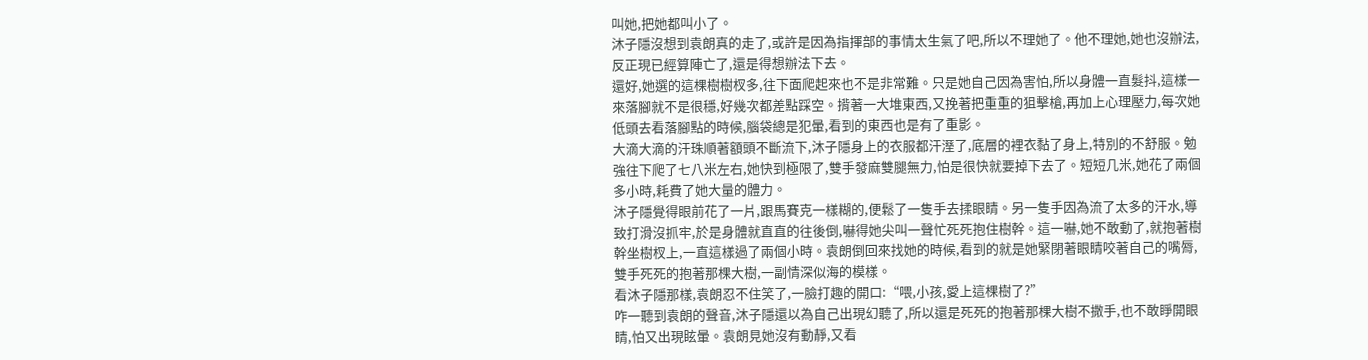叫她,把她都叫小了。
沐子隱沒想到袁朗真的走了,或許是因為指揮部的事情太生氣了吧,所以不理她了。他不理她,她也沒辦法,反正現已經算陣亡了,還是得想辦法下去。
還好,她選的這棵樹樹杈多,往下面爬起來也不是非常難。只是她自己因為害怕,所以身體一直髮抖,這樣一來落腳就不是很穩,好幾次都差點踩空。揹著一大堆東西,又挽著把重重的狙擊槍,再加上心理壓力,每次她低頭去看落腳點的時候,腦袋總是犯暈,看到的東西也是有了重影。
大滴大滴的汗珠順著額頭不斷流下,沐子隱身上的衣服都汗溼了,底層的裡衣黏了身上,特別的不舒服。勉強往下爬了七八米左右,她快到極限了,雙手發麻雙腿無力,怕是很快就要掉下去了。短短几米,她花了兩個多小時,耗費了她大量的體力。
沐子隱覺得眼前花了一片,跟馬賽克一樣糊的,便鬆了一隻手去揉眼睛。另一隻手因為流了太多的汗水,導致打滑沒抓牢,於是身體就直直的往後倒,嚇得她尖叫一聲忙死死抱住樹幹。這一嚇,她不敢動了,就抱著樹幹坐樹杈上,一直這樣過了兩個小時。袁朗倒回來找她的時候,看到的就是她緊閉著眼睛咬著自己的嘴脣,雙手死死的抱著那棵大樹,一副情深似海的模樣。
看沐子隱那樣,袁朗忍不住笑了,一臉打趣的開口:“喂,小孩,愛上這棵樹了?”
咋一聽到袁朗的聲音,沐子隱還以為自己出現幻聽了,所以還是死死的抱著那棵大樹不撒手,也不敢睜開眼睛,怕又出現眩暈。袁朗見她沒有動靜,又看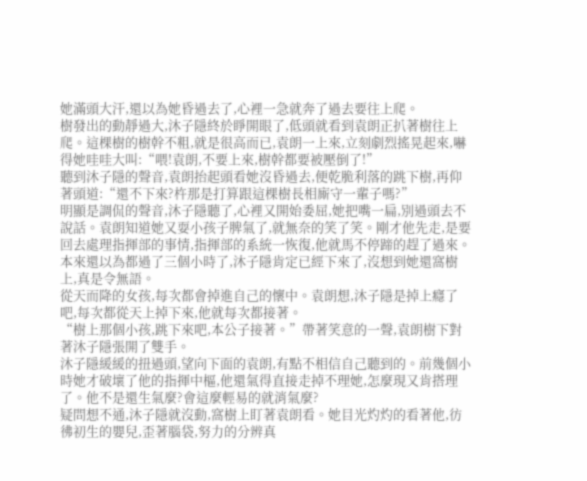她滿頭大汗,還以為她昏過去了,心裡一急就奔了過去要往上爬。
樹發出的動靜過大,沐子隱終於睜開眼了,低頭就看到袁朗正扒著樹往上爬。這棵樹的樹幹不粗,就是很高而已,袁朗一上來,立刻劇烈搖晃起來,嚇得她哇哇大叫:“喂!袁朗,不要上來,樹幹都要被壓倒了!”
聽到沐子隱的聲音,袁朗抬起頭看她沒昏過去,便乾脆利落的跳下樹,再仰著頭道:“還不下來?杵那是打算跟這棵樹長相廝守一輩子嗎?”
明顯是調侃的聲音,沐子隱聽了,心裡又開始委屈,她把嘴一扁,別過頭去不說話。袁朗知道她又耍小孩子脾氣了,就無奈的笑了笑。剛才他先走,是要回去處理指揮部的事情,指揮部的系統一恢復,他就馬不停蹄的趕了過來。本來還以為都過了三個小時了,沐子隱肯定已經下來了,沒想到她還窩樹上,真是令無語。
從天而降的女孩,每次都會掉進自己的懷中。袁朗想,沐子隱是掉上癮了吧,每次都從天上掉下來,他就每次都接著。
“樹上那個小孩,跳下來吧,本公子接著。”帶著笑意的一聲,袁朗樹下對著沐子隱張開了雙手。
沐子隱緩緩的扭過頭,望向下面的袁朗,有點不相信自己聽到的。前幾個小時她才破壞了他的指揮中樞,他還氣得直接走掉不理她,怎麼現又肯搭理了。他不是還生氣麼?會這麼輕易的就消氣麼?
疑問想不通,沐子隱就沒動,窩樹上盯著袁朗看。她目光灼灼的看著他,彷彿初生的嬰兒,歪著腦袋,努力的分辨真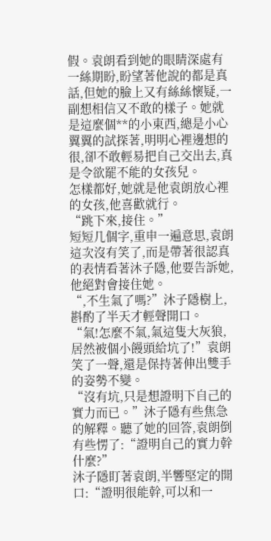假。袁朗看到她的眼睛深處有一絲期盼,盼望著他說的都是真話,但她的臉上又有絲絲懷疑,一副想相信又不敢的樣子。她就是這麼個**的小東西,總是小心翼翼的試探著,明明心裡邊想的很,卻不敢輕易把自己交出去,真是令欲罷不能的女孩兒。
怎樣都好,她就是他袁朗放心裡的女孩,他喜歡就行。
“跳下來,接住。”
短短几個字,重申一遍意思,袁朗這次沒有笑了,而是帶著很認真的表情看著沐子隱,他要告訴她,他絕對會接住她。
“,不生氣了嗎?”沐子隱樹上,斟酌了半天才輕聲開口。
“氣!怎麼不氣,氣這隻大灰狼,居然被個小饅頭給坑了!”袁朗笑了一聲,還是保持著伸出雙手的姿勢不變。
“沒有坑,只是想證明下自己的實力而已。”沐子隱有些焦急的解釋。聽了她的回答,袁朗倒有些愣了:“證明自己的實力幹什麼?”
沐子隱盯著袁朗,半響堅定的開口:“證明很能幹,可以和一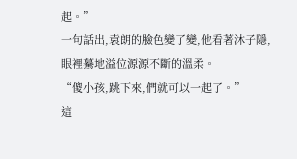起。”
一句話出,袁朗的臉色變了變,他看著沐子隱,眼裡驀地溢位源源不斷的溫柔。
“傻小孩,跳下來,們就可以一起了。”
這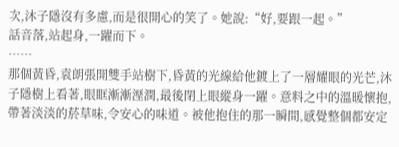次,沐子隱沒有多慮,而是很開心的笑了。她說:“好,要跟一起。”
話音落,站起身,一躍而下。
……
那個黃昏,袁朗張開雙手站樹下,昏黃的光線給他鍍上了一層耀眼的光芒,沐子隱樹上看著,眼眶漸漸溼潤,最後閉上眼縱身一躍。意料之中的溫暖懷抱,帶著淡淡的菸草味,令安心的味道。被他抱住的那一瞬間,感覺整個都安定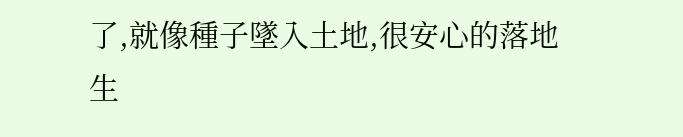了,就像種子墜入土地,很安心的落地生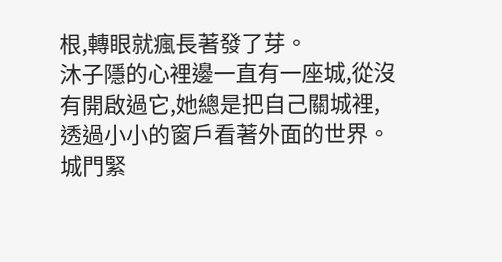根,轉眼就瘋長著發了芽。
沐子隱的心裡邊一直有一座城,從沒有開啟過它,她總是把自己關城裡,透過小小的窗戶看著外面的世界。城門緊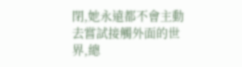閉,她永遠都不會主動去嘗試接觸外面的世界,總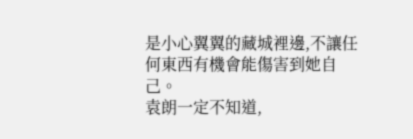是小心翼翼的藏城裡邊,不讓任何東西有機會能傷害到她自己。
袁朗一定不知道,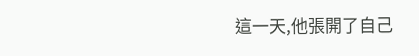這一天,他張開了自己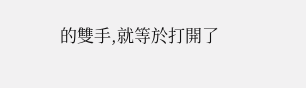的雙手,就等於打開了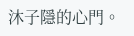沐子隱的心門。